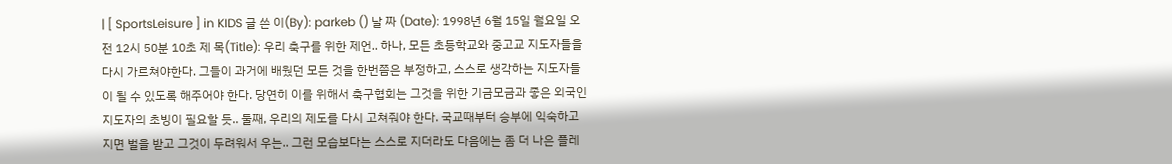| [ SportsLeisure ] in KIDS 글 쓴 이(By): parkeb () 날 짜 (Date): 1998년 6월 15일 월요일 오전 12시 50분 10초 제 목(Title): 우리 축구를 위한 제언.. 하나, 모든 초등학교와 중고교 지도자들을 다시 가르쳐야한다. 그들이 과거에 배웠던 모든 것을 한번쯤은 부정하고, 스스로 생각하는 지도자들이 될 수 있도록 해주어야 한다. 당연히 이를 위해서 축구협회는 그것을 위한 기금모금과 좋은 외국인 지도자의 초빙이 필요할 듯.. 둘째, 우리의 제도를 다시 고쳐줘야 한다. 국교때부터 승부에 익숙하고 지면 벌을 받고 그것이 두려워서 우는.. 그런 모습보다는 스스로 지더라도 다음에는 좀 더 나은 플레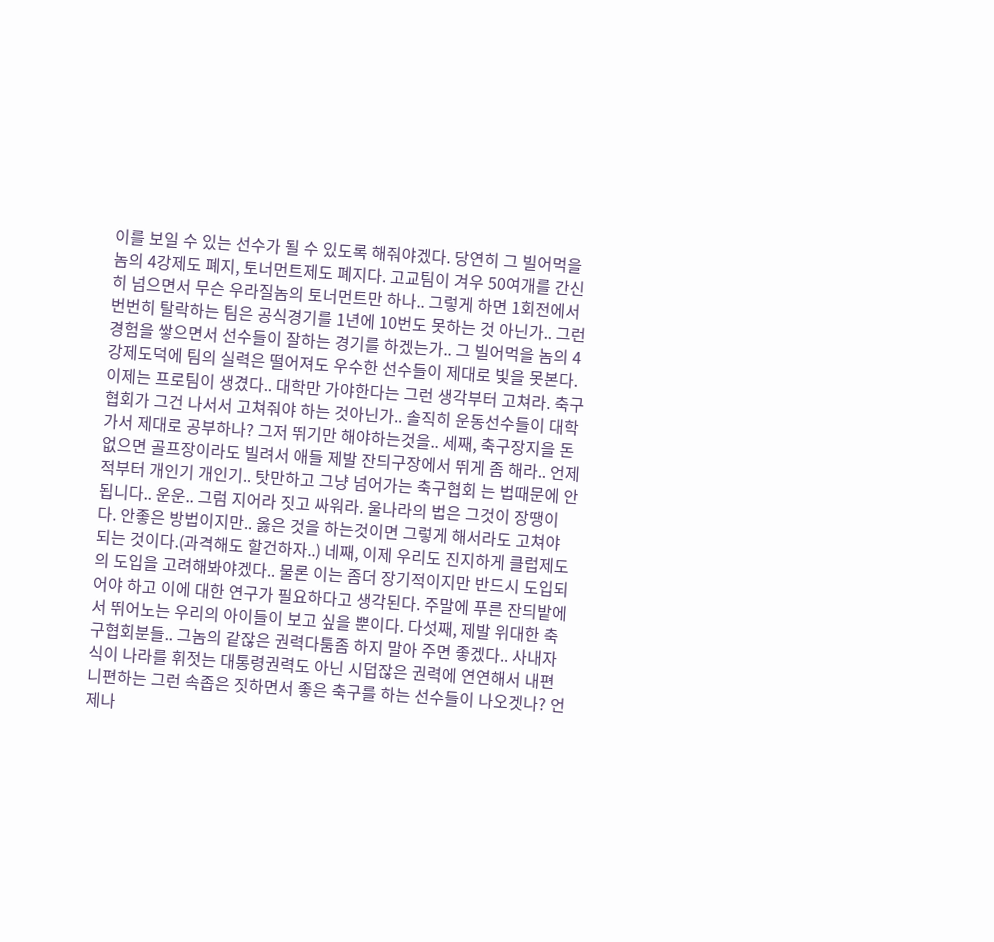이를 보일 수 있는 선수가 될 수 있도록 해줘야겠다. 당연히 그 빌어먹을 놈의 4강제도 폐지, 토너먼트제도 폐지다. 고교팀이 겨우 50여개를 간신히 넘으면서 무슨 우라질놈의 토너먼트만 하나.. 그렇게 하면 1회전에서 번번히 탈락하는 팀은 공식경기를 1년에 10번도 못하는 것 아닌가.. 그런 경험을 쌓으면서 선수들이 잘하는 경기를 하겠는가.. 그 빌어먹을 놈의 4강제도덕에 팀의 실력은 떨어져도 우수한 선수들이 제대로 빛을 못본다. 이제는 프로팀이 생겼다.. 대학만 가야한다는 그런 생각부터 고쳐라. 축구협회가 그건 나서서 고쳐줘야 하는 것아닌가.. 솔직히 운동선수들이 대학가서 제대로 공부하나? 그저 뛰기만 해야하는것을.. 세째, 축구장지을 돈없으면 골프장이라도 빌려서 애들 제발 잔듸구장에서 뛰게 좀 해라.. 언제적부터 개인기 개인기.. 탓만하고 그냥 넘어가는 축구협회 는 법때문에 안됩니다.. 운운.. 그럼 지어라 짓고 싸워라. 울나라의 법은 그것이 장땡이다. 안좋은 방법이지만.. 옳은 것을 하는것이면 그렇게 해서라도 고쳐야 되는 것이다.(과격해도 할건하자..) 네째, 이제 우리도 진지하게 클럽제도의 도입을 고려해봐야겠다.. 물론 이는 좀더 장기적이지만 반드시 도입되어야 하고 이에 대한 연구가 필요하다고 생각된다. 주말에 푸른 잔듸밭에서 뛰어노는 우리의 아이들이 보고 싶을 뿐이다. 다섯째, 제발 위대한 축구협회분들.. 그놈의 같잖은 권력다툼좀 하지 말아 주면 좋겠다.. 사내자식이 나라를 휘젓는 대통령권력도 아닌 시덥잖은 권력에 연연해서 내편 니편하는 그런 속좁은 짓하면서 좋은 축구를 하는 선수들이 나오겟나? 언제나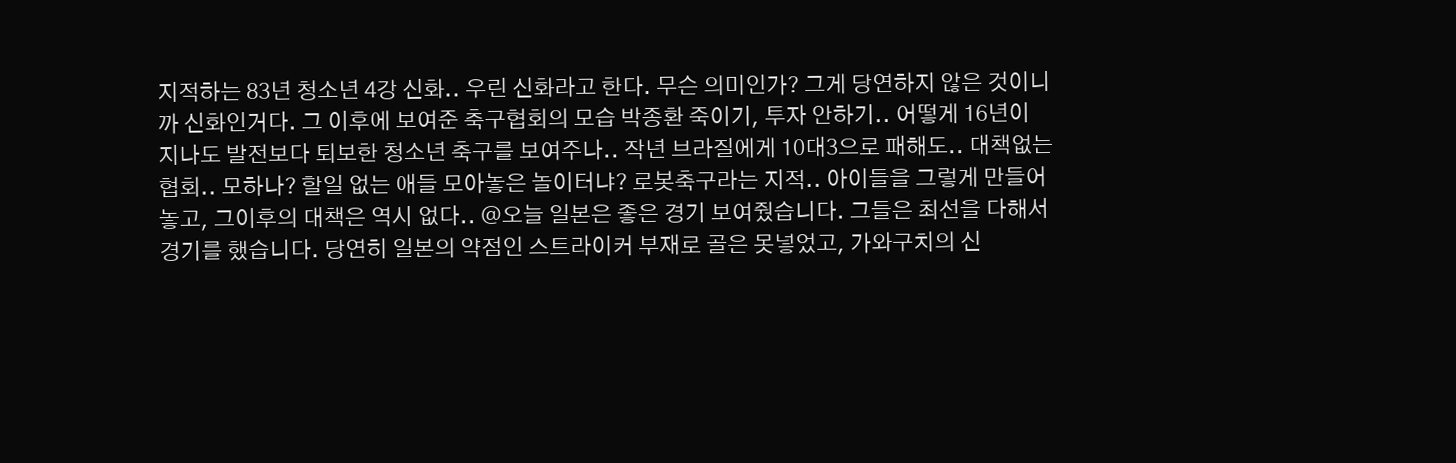지적하는 83년 청소년 4강 신화.. 우린 신화라고 한다. 무슨 의미인가? 그게 당연하지 않은 것이니까 신화인거다. 그 이후에 보여준 축구협회의 모습 박종환 죽이기, 투자 안하기.. 어떻게 16년이 지나도 발전보다 퇴보한 청소년 축구를 보여주나.. 작년 브라질에게 10대3으로 패해도.. 대책없는 협회.. 모하나? 할일 없는 애들 모아놓은 놀이터냐? 로봇축구라는 지적.. 아이들을 그렇게 만들어놓고, 그이후의 대책은 역시 없다.. @오늘 일본은 좋은 경기 보여줬습니다. 그들은 최선을 다해서 경기를 했습니다. 당연히 일본의 약점인 스트라이커 부재로 골은 못넣었고, 가와구치의 신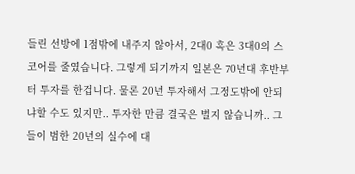들린 선방에 1점밖에 내주지 않아서, 2대0 혹은 3대0의 스코어를 줄였습니다. 그렇게 되기까지 일본은 70년대 후반부터 투자를 한겁니다. 물론 20년 투자해서 그정도밖에 안되냐할 수도 있지만.. 투자한 만큼 결국은 벌지 않습니까.. 그들이 범한 20년의 실수에 대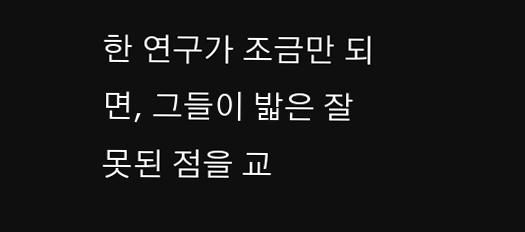한 연구가 조금만 되면, 그들이 밟은 잘못된 점을 교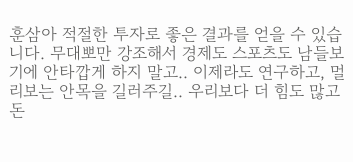훈삼아 적절한 투자로 좋은 결과를 얻을 수 있습니다. 무대뽀만 강조해서 경제도 스포츠도 남들보기에 안타깝게 하지 말고.. 이제라도 연구하고, 멀리보는 안목을 길러주길.. 우리보다 더 힘도 많고 돈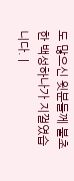도 많으신 윗분들께 불초한 백성하나가 지껄였습니다. |